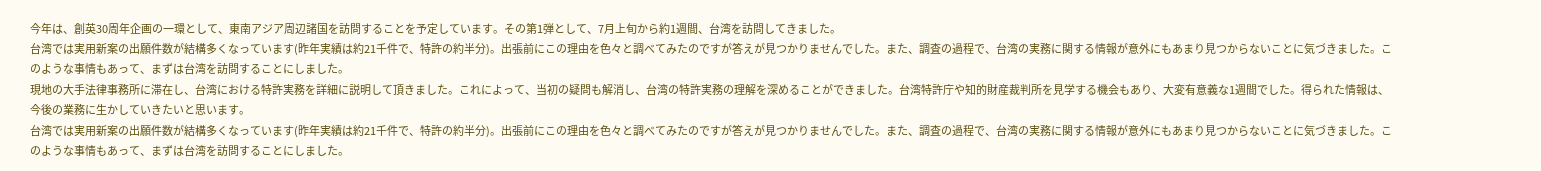今年は、創英30周年企画の一環として、東南アジア周辺諸国を訪問することを予定しています。その第1弾として、7月上旬から約1週間、台湾を訪問してきました。
台湾では実用新案の出願件数が結構多くなっています(昨年実績は約21千件で、特許の約半分)。出張前にこの理由を色々と調べてみたのですが答えが見つかりませんでした。また、調査の過程で、台湾の実務に関する情報が意外にもあまり見つからないことに気づきました。このような事情もあって、まずは台湾を訪問することにしました。
現地の大手法律事務所に滞在し、台湾における特許実務を詳細に説明して頂きました。これによって、当初の疑問も解消し、台湾の特許実務の理解を深めることができました。台湾特許庁や知的財産裁判所を見学する機会もあり、大変有意義な1週間でした。得られた情報は、今後の業務に生かしていきたいと思います。
台湾では実用新案の出願件数が結構多くなっています(昨年実績は約21千件で、特許の約半分)。出張前にこの理由を色々と調べてみたのですが答えが見つかりませんでした。また、調査の過程で、台湾の実務に関する情報が意外にもあまり見つからないことに気づきました。このような事情もあって、まずは台湾を訪問することにしました。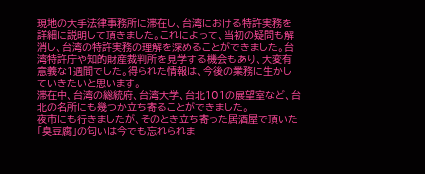現地の大手法律事務所に滞在し、台湾における特許実務を詳細に説明して頂きました。これによって、当初の疑問も解消し、台湾の特許実務の理解を深めることができました。台湾特許庁や知的財産裁判所を見学する機会もあり、大変有意義な1週間でした。得られた情報は、今後の業務に生かしていきたいと思います。
滞在中、台湾の総統府、台湾大学、台北101の展望室など、台北の名所にも幾つか立ち寄ることができました。
夜市にも行きましたが、そのとき立ち寄った居酒屋で頂いた「臭豆腐」の匂いは今でも忘れられま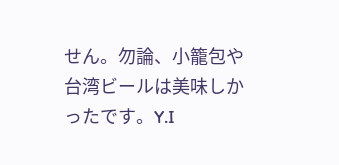せん。勿論、小籠包や台湾ビールは美味しかったです。Y.I